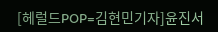[헤럴드POP=김현민기자]윤진서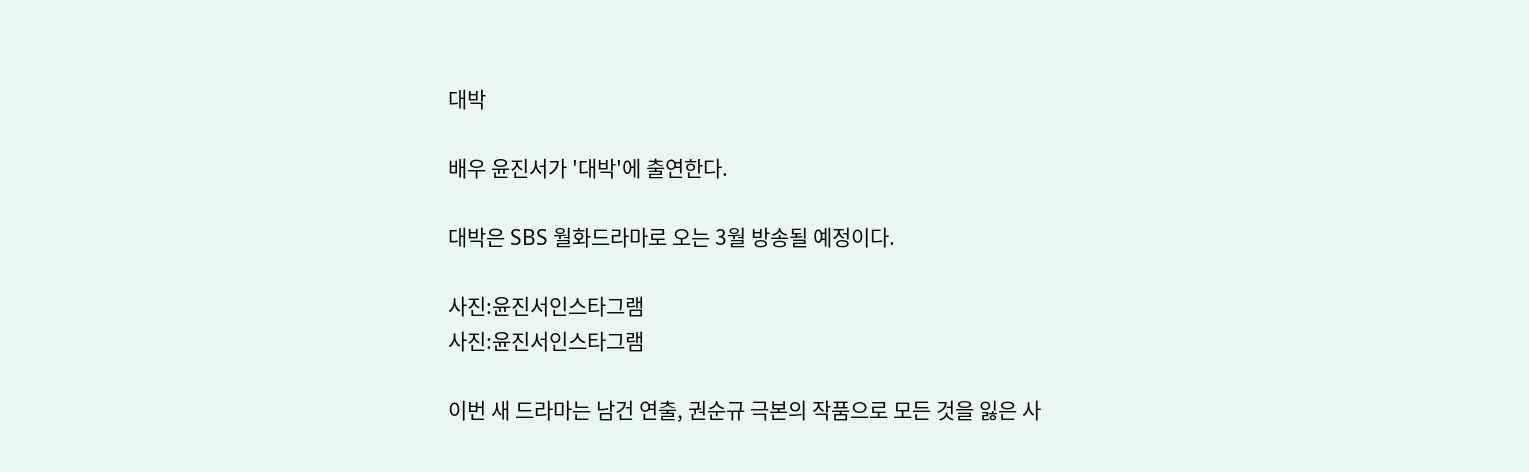대박

배우 윤진서가 '대박'에 출연한다.

대박은 SBS 월화드라마로 오는 3월 방송될 예정이다.

사진:윤진서인스타그램
사진:윤진서인스타그램

이번 새 드라마는 남건 연출, 권순규 극본의 작품으로 모든 것을 잃은 사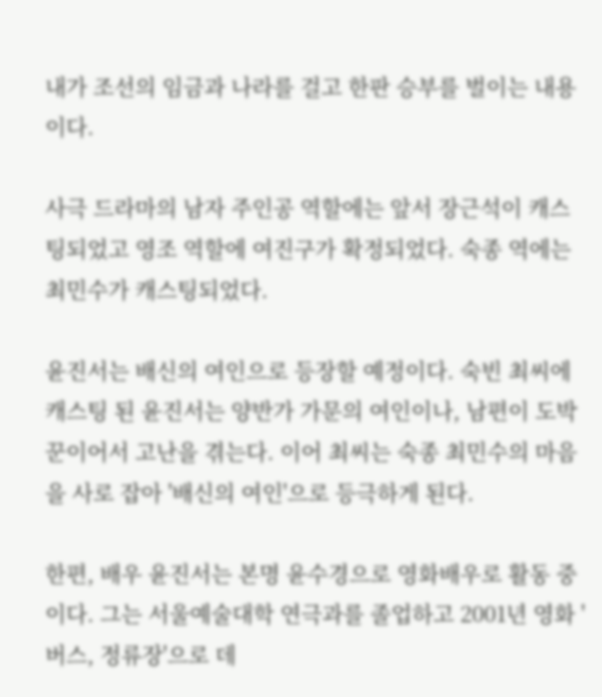내가 조선의 임금과 나라를 걸고 한판 승부를 벌이는 내용이다.

사극 드라마의 남자 주인공 역할에는 앞서 장근석이 캐스팅되었고 영조 역할에 여진구가 확정되었다. 숙종 역에는 최민수가 캐스팅되었다.

윤진서는 배신의 여인으로 등장할 예정이다. 숙빈 최씨에 캐스팅 된 윤진서는 양반가 가문의 여인이나, 남편이 도박꾼이어서 고난을 겪는다. 이어 최씨는 숙종 최민수의 마음을 사로 잡아 '배신의 여인'으로 등극하게 된다.

한편, 배우 윤진서는 본명 윤수경으로 영화배우로 활동 중이다. 그는 서울예술대학 연극과를 졸업하고 2001년 영화 '버스, 정류장'으로 데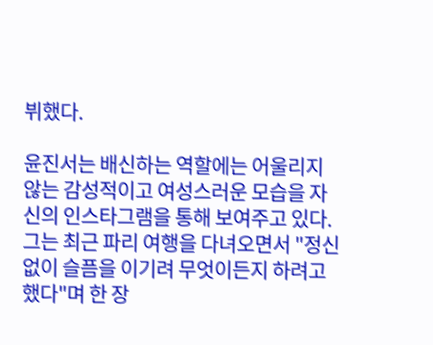뷔했다.

윤진서는 배신하는 역할에는 어울리지 않는 감성적이고 여성스러운 모습을 자신의 인스타그램을 통해 보여주고 있다. 그는 최근 파리 여행을 다녀오면서 "정신없이 슬픔을 이기려 무엇이든지 하려고 했다"며 한 장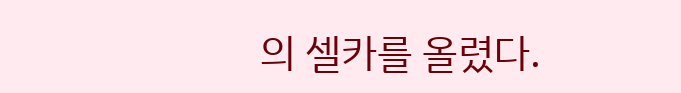의 셀카를 올렸다.